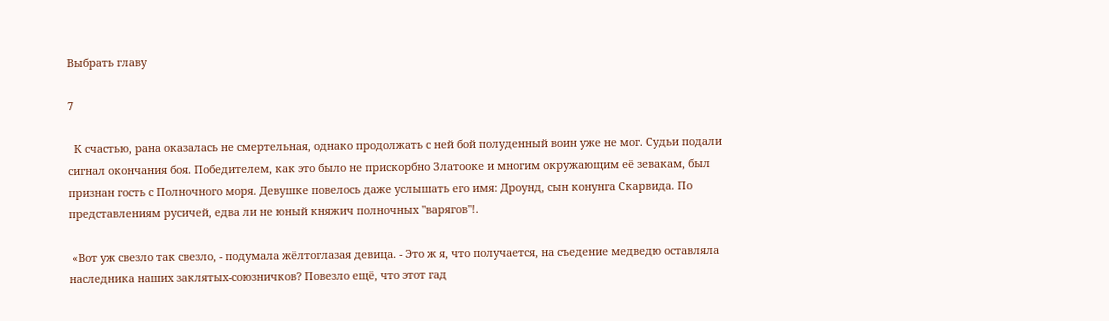Выбрать главу

7

  К счастью, рана оказалась не смертельная, однако продолжать с ней бой полуденный воин уже не мог. Судьи подали сигнал окончания боя. Победителем, как это было не прискорбно Златооке и многим окружающим её зевакам, был признан гость с Полночного моря. Девушке повелось даже услышать его имя: Дроунд, сын конунга Скарвида. По представлениям русичей, едва ли не юный княжич полночных "варягов"!.

 «Вот уж свезло так свезло, - подумала жёлтоглазая девица. - Это ж я, что получается, на съедение медведю оставляла наследника наших заклятых-союзничков? Повезло ещё, что этот гад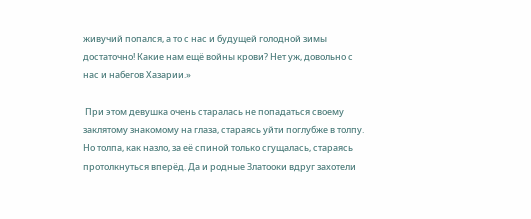живучий попался, а то с нас и будущей голодной зимы достаточно! Какие нам ещё войны крови? Нет уж, довольно с нас и набегов Хазарии.»

 При этом девушка очень старалась не попадаться своему заклятому знакомому на глаза, стараясь уйти поглубже в толпу. Но толпа, как назло, за её спиной только сгущалась, стараясь протолкнуться вперёд. Да и родные Златооки вдруг захотели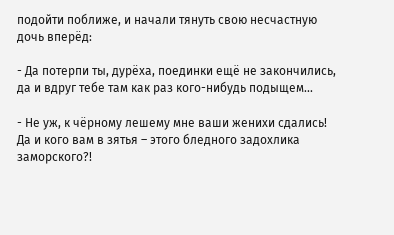подойти поближе, и начали тянуть свою несчастную дочь вперёд:

- Да потерпи ты, дурёха, поединки ещё не закончились, да и вдруг тебе там как раз кого-нибудь подыщем...

- Не уж, к чёрному лешему мне ваши женихи сдались! Да и кого вам в зятья – этого бледного задохлика заморского?!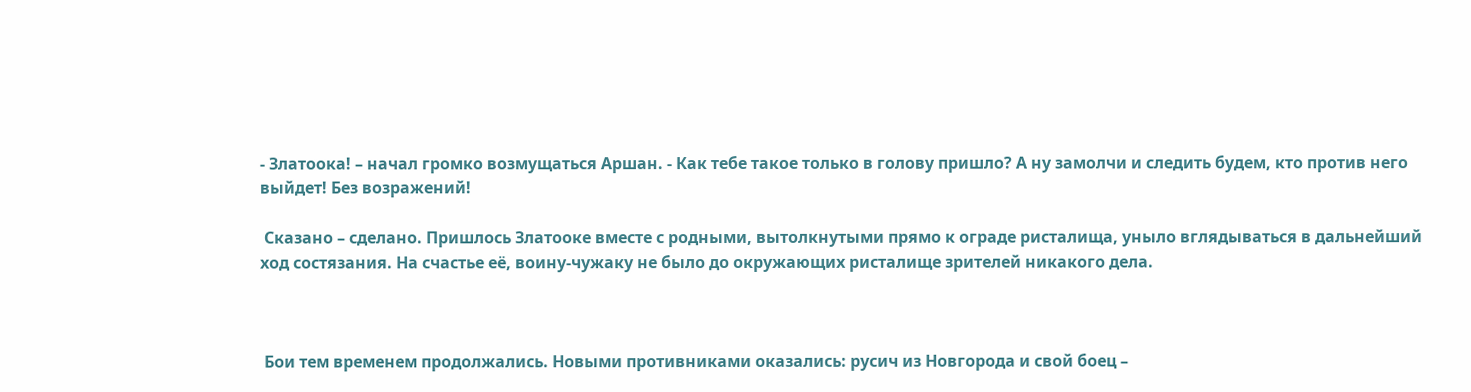- Златоока! – начал громко возмущаться Аршан. - Как тебе такое только в голову пришло? А ну замолчи и следить будем, кто против него выйдет! Без возражений!

 Сказано – сделано. Пришлось Златооке вместе с родными, вытолкнутыми прямо к ограде ристалища, уныло вглядываться в дальнейший ход состязания. На счастье её, воину-чужаку не было до окружающих ристалище зрителей никакого дела.



 Бои тем временем продолжались. Новыми противниками оказались: русич из Новгорода и свой боец –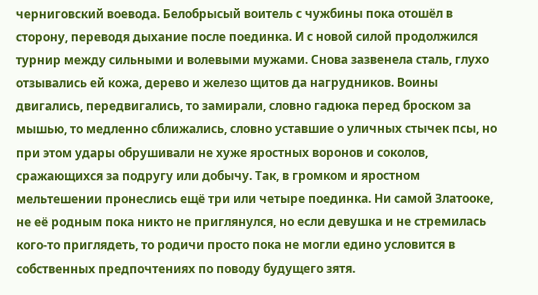черниговский воевода. Белобрысый воитель с чужбины пока отошёл в сторону, переводя дыхание после поединка. И с новой силой продолжился турнир между сильными и волевыми мужами. Снова зазвенела сталь, глухо отзывались ей кожа, дерево и железо щитов да нагрудников. Воины двигались, передвигались, то замирали, словно гадюка перед броском за мышью, то медленно сближались, словно уставшие о уличных стычек псы, но при этом удары обрушивали не хуже яростных воронов и соколов, сражающихся за подругу или добычу. Так, в громком и яростном мельтешении пронеслись ещё три или четыре поединка. Ни самой Златооке, не её родным пока никто не приглянулся, но если девушка и не стремилась кого-то приглядеть, то родичи просто пока не могли едино условится в собственных предпочтениях по поводу будущего зятя.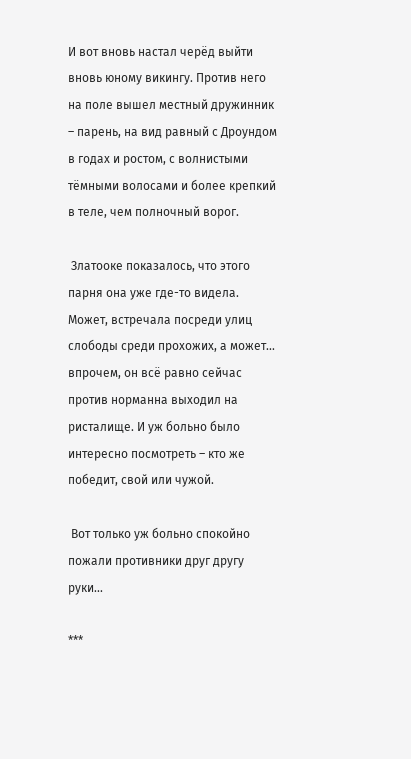И вот вновь настал черёд выйти вновь юному викингу. Против него на поле вышел местный дружинник – парень, на вид равный с Дроундом в годах и ростом, с волнистыми тёмными волосами и более крепкий в теле, чем полночный ворог.

 Златооке показалось, что этого парня она уже где-то видела. Может, встречала посреди улиц слободы среди прохожих, а может... впрочем, он всё равно сейчас против норманна выходил на ристалище. И уж больно было интересно посмотреть – кто же победит, свой или чужой.

 Вот только уж больно спокойно пожали противники друг другу руки...

***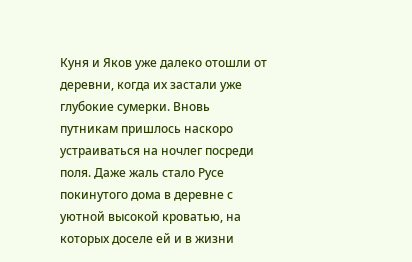Куня и Яков уже далеко отошли от деревни, когда их застали уже глубокие сумерки. Вновь путникам пришлось наскоро устраиваться на ночлег посреди поля. Даже жаль стало Русе покинутого дома в деревне с уютной высокой кроватью, на которых доселе ей и в жизни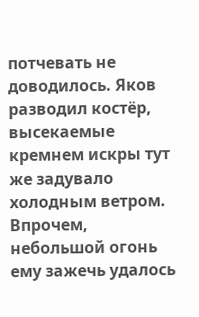потчевать не доводилось. Яков разводил костёр, высекаемые кремнем искры тут же задувало холодным ветром. Впрочем, небольшой огонь ему зажечь удалось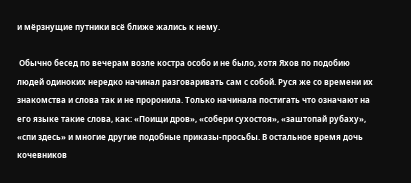и мёрзнущие путники всё ближе жались к нему.

 Обычно бесед по вечерам возле костра особо и не было, хотя Яхов по подобию людей одиноких нередко начинал разговаривать сам с собой. Руся же со времени их знакомства и слова так и не проронила. Только начинала постигать что означают на его языке такие слова, как: «Поищи дров», «собери сухостоя», «заштопай рубаху», «спи здесь» и многие другие подобные приказы-просьбы. В остальное время дочь кочевников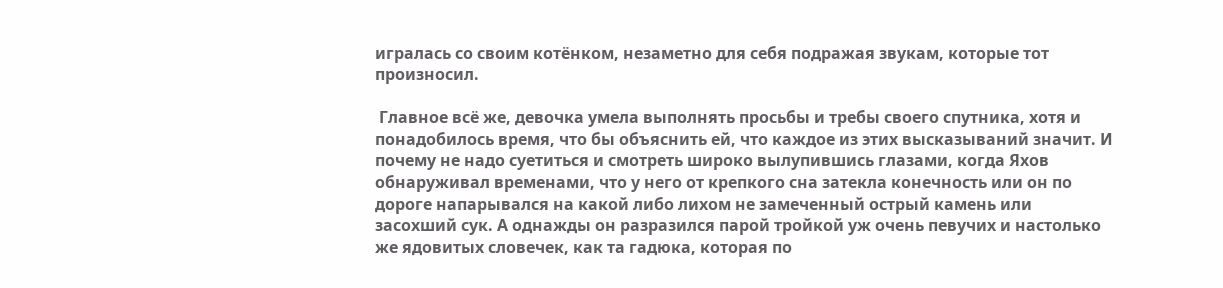игралась со своим котёнком, незаметно для себя подражая звукам, которые тот произносил.

 Главное всё же, девочка умела выполнять просьбы и требы своего спутника, хотя и понадобилось время, что бы объяснить ей, что каждое из этих высказываний значит. И почему не надо суетиться и смотреть широко вылупившись глазами, когда Яхов обнаруживал временами, что у него от крепкого сна затекла конечность или он по дороге напарывался на какой либо лихом не замеченный острый камень или засохший сук. А однажды он разразился парой тройкой уж очень певучих и настолько же ядовитых словечек, как та гадюка, которая по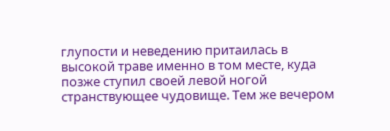глупости и неведению притаилась в высокой траве именно в том месте, куда позже ступил своей левой ногой странствующее чудовище. Тем же вечером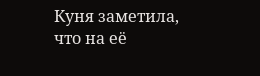Куня заметила, что на её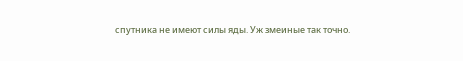спутника не имеют силы яды. Уж змеиные так точно.